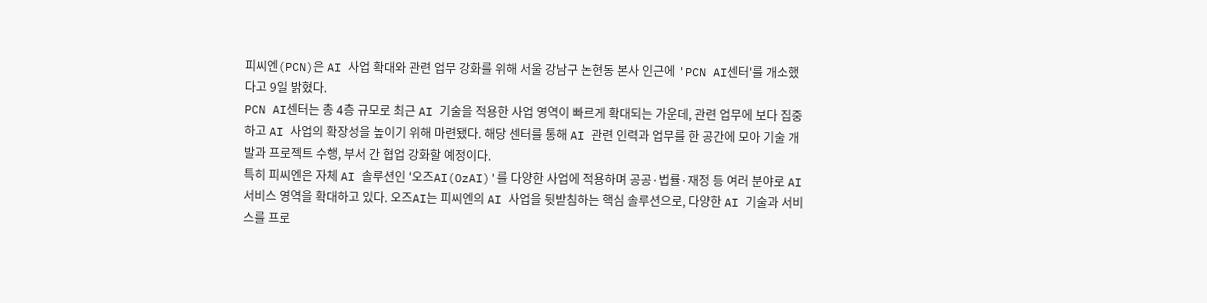피씨엔(PCN)은 AI 사업 확대와 관련 업무 강화를 위해 서울 강남구 논현동 본사 인근에 'PCN AI센터'를 개소했다고 9일 밝혔다.
PCN AI센터는 총 4층 규모로 최근 AI 기술을 적용한 사업 영역이 빠르게 확대되는 가운데, 관련 업무에 보다 집중하고 AI 사업의 확장성을 높이기 위해 마련됐다. 해당 센터를 통해 AI 관련 인력과 업무를 한 공간에 모아 기술 개발과 프로젝트 수행, 부서 간 협업 강화할 예정이다.
특히 피씨엔은 자체 AI 솔루션인 '오즈AI(OzAI)'를 다양한 사업에 적용하며 공공·법률·재정 등 여러 분야로 AI 서비스 영역을 확대하고 있다. 오즈AI는 피씨엔의 AI 사업을 뒷받침하는 핵심 솔루션으로, 다양한 AI 기술과 서비스를 프로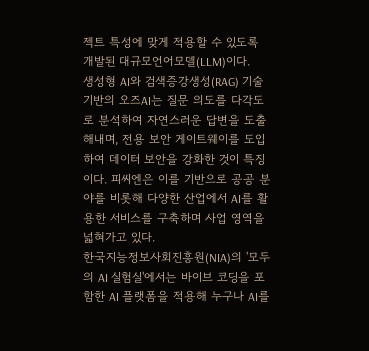젝트 특성에 맞게 적용할 수 있도록 개발된 대규모언어모델(LLM)이다.
생성형 AI와 검색증강생성(RAG) 기술 기반의 오즈AI는 질문 의도를 다각도로 분석하여 자연스러운 답변을 도출해내며, 전용 보안 게이트웨이를 도입하여 데이터 보안을 강화한 것이 특징이다. 피씨엔은 이를 기반으로 공공 분야를 비롯해 다양한 산업에서 AI를 활용한 서비스를 구축하며 사업 영역을 넓혀가고 있다.
한국지능정보사회진흥원(NIA)의 '모두의 AI 실험실'에서는 바이브 코딩을 포함한 AI 플랫폼을 적용해 누구나 AI를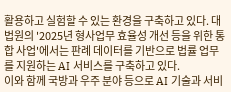활용하고 실험할 수 있는 환경을 구축하고 있다. 대법원의 '2025년 형사업무 효율성 개선 등을 위한 통합 사업'에서는 판례 데이터를 기반으로 법률 업무를 지원하는 AI 서비스를 구축하고 있다.
이와 함께 국방과 우주 분야 등으로 AI 기술과 서비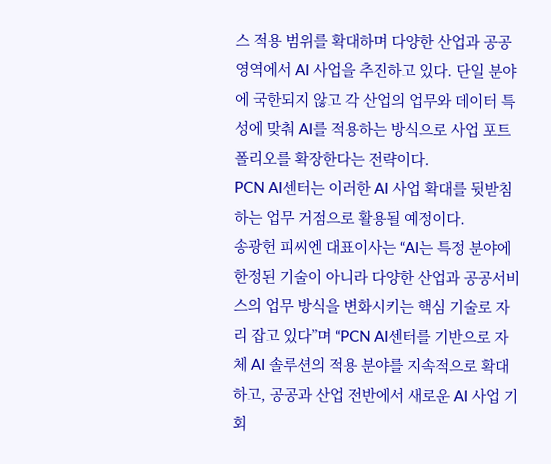스 적용 범위를 확대하며 다양한 산업과 공공 영역에서 AI 사업을 추진하고 있다. 단일 분야에 국한되지 않고 각 산업의 업무와 데이터 특성에 맞춰 AI를 적용하는 방식으로 사업 포트폴리오를 확장한다는 전략이다.
PCN AI센터는 이러한 AI 사업 확대를 뒷받침하는 업무 거점으로 활용될 예정이다.
송광헌 피씨엔 대표이사는 “AI는 특정 분야에 한정된 기술이 아니라 다양한 산업과 공공서비스의 업무 방식을 변화시키는 핵심 기술로 자리 잡고 있다”며 “PCN AI센터를 기반으로 자체 AI 솔루션의 적용 분야를 지속적으로 확대하고, 공공과 산업 전반에서 새로운 AI 사업 기회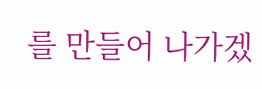를 만들어 나가겠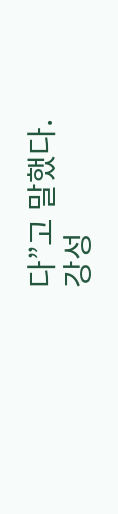다”고 말했다.
강성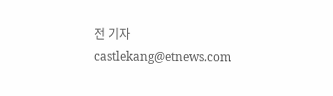전 기자 castlekang@etnews.com